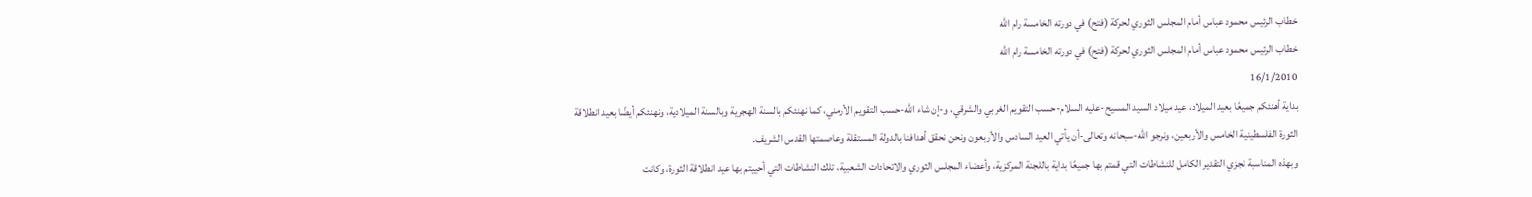خطاب الرئيس محمود عباس أمام المجلس الثوري لحركة (فتح) في دورته الخامسة رام الله
خطاب الرئيس محمود عباس أمام المجلس الثوري لحركة (فتح) في دورته الخامسة رام الله
16/1/2010
بداية أهنئكم جميعًا بعيد الميلاد، عيد ميلاد السيد المسيح-عليه السلام-حسب التقويم الغربي والشرقي، و-إن شاء الله-حسب التقويم الأرمني، كما نهنئكم بالسنة الهجرية وبالسنة الميلادية، ونهنئكم أيضًا بعيد انطلاقة الثورة الفلسطينية الخامس والأربعين، ونرجو الله-سبحانه وتعالى-أن يأتي العيد السادس والأربعون ونحن نحقق أهدافنا بالدولة المستقلة وعاصمتها القدس الشريف.
وبهذه المناسبة نجزي التقدير الكامل للنشاطات التي قمتم بها جميعًا بداية باللجنة المركزية، وأعضاء المجلس الثوري والاتحادات الشعبية، تلك النشاطات التي أحييتم بها عيد انطلاقة الثورة، وكانت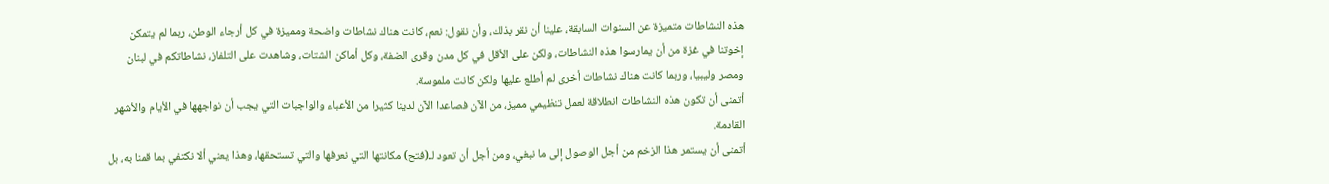هذه النشاطات متميزة عن السنوات السابقة، علينا أن نقر بذلك، وأن نقول: نعم، كانت هناك نشاطات واضحة ومميزة في كل أرجاء الوطن، ربما لم يتمكن إخوتنا في غزة من أن يمارسوا هذه النشاطات، ولكن على الأقل في كل مدن وقرى الضفة، وكل أماكن الشتات، وشاهدت على التلفاز، نشاطاتكم في لبنان ومصر وليبيا، وربما كانت هناك نشاطات أخرى لم أطلع عليها ولكن كانت ملموسة.
أتمنى أن تكون هذه النشاطات انطلاقة لعمل تنظيمي مميز، من الآن فصاعدا الآن لدينا كثيرا من الأعباء والواجبات التي يجب أن نواجهها في الأيام والأشهر القادمة.
أتمنى أن يستمر هذا الزخم من أجل الوصول إلى ما نبغي، ومن أجل أن تعود لـ(فتح) مكانتها التي نعرفها والتي تستحقها، وهذا يعني ألا نكتفي بما قمنا به، بل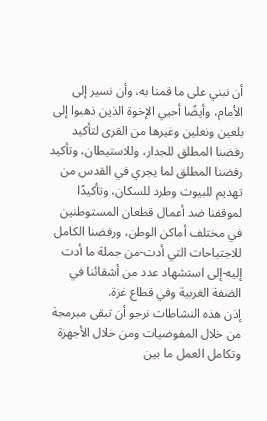أن نبني على ما قمنا به، وأن نسير إلى الأمام، وأيضًا أحيي الإخوة الذين ذهبوا إلى بلعين ونعلين وغيرها من القرى لتأكيد رفضنا المطلق للجدار، وللاستيطان، وتأكيد رفضنا المطلق لما يجري في القدس من تهديم للبيوت وطرد للسكان، وتأكيدًا لموقفنا ضد أعمال قطعان المستوطنين في مختلف أماكن الوطن، ورفضنا الكامل للاجتياحات التي أدت-من جملة ما أدت إليه-إلى استشهاد عدد من أشقائنا في الضفة الغربية وفي قطاع غزة.
إذن هذه النشاطات نرجو أن تبقى مبرمجة من خلال المفوضيات ومن خلال الأجهزة وتكامل العمل ما بين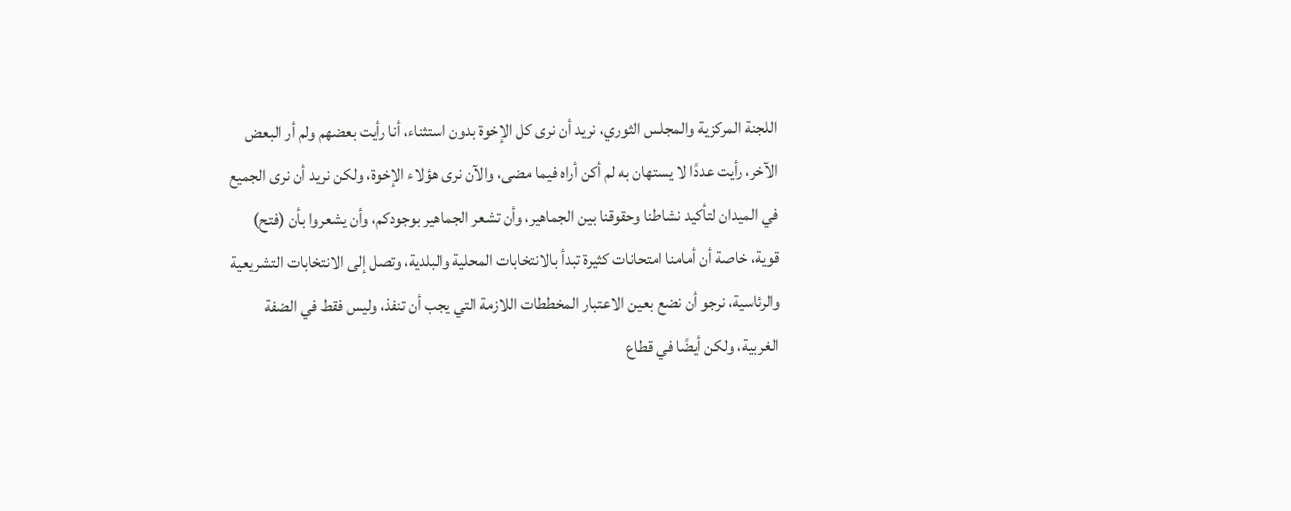اللجنة المركزية والمجلس الثوري، نريد أن نرى كل الإخوة بدون استثناء، أنا رأيت بعضهم ولم أر البعض الآخر، رأيت عددًا لا يستهان به لم أكن أراه فيما مضى، والآن نرى هؤلاء الإخوة، ولكن نريد أن نرى الجميع في الميدان لتأكيد نشاطنا وحقوقنا بين الجماهير، وأن تشعر الجماهير بوجودكم، وأن يشعروا بأن (فتح) قوية، خاصة أن أمامنا امتحانات كثيرة تبدأ بالانتخابات المحلية والبلدية، وتصل إلى الانتخابات التشريعية والرئاسية، نرجو أن نضع بعين الاعتبار المخططات اللازمة التي يجب أن تنفذ، وليس فقط في الضفة الغربية، ولكن أيضًا في قطاع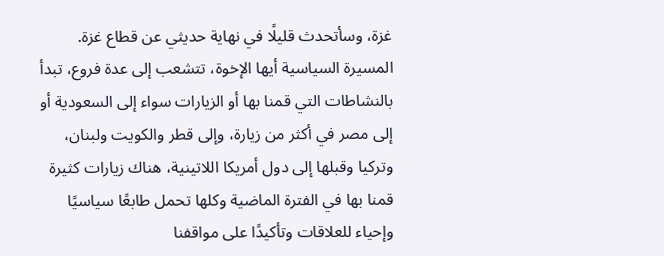غزة، وسأتحدث قليلًا في نهاية حديثي عن قطاع غزة.
المسيرة السياسية أيها الإخوة، تتشعب إلى عدة فروع، تبدأ بالنشاطات التي قمنا بها أو الزيارات سواء إلى السعودية أو إلى مصر في أكثر من زيارة، وإلى قطر والكويت ولبنان، وتركيا وقبلها إلى دول أمريكا اللاتينية، هناك زيارات كثيرة قمنا بها في الفترة الماضية وكلها تحمل طابعًا سياسيًا وإحياء للعلاقات وتأكيدًا على مواقفنا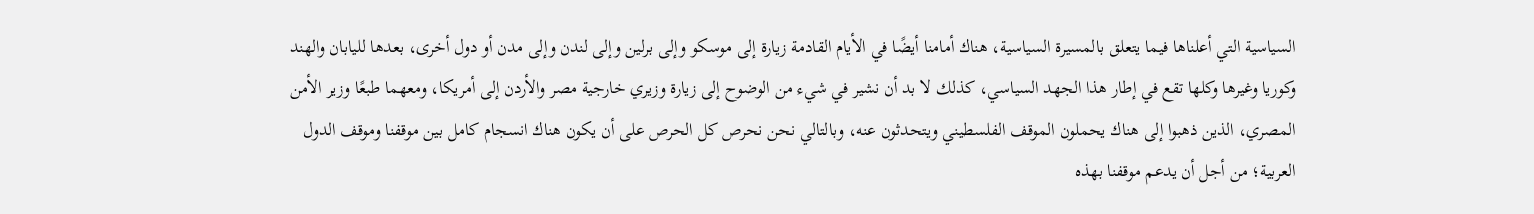السياسية التي أعلناها فيما يتعلق بالمسيرة السياسية، هناك أمامنا أيضًا في الأيام القادمة زيارة إلى موسكو وإلى برلين وإلى لندن وإلى مدن أو دول أخرى، بعدها لليابان والهند وكوريا وغيرها وكلها تقع في إطار هذا الجهد السياسي، كذلك لا بد أن نشير في شيء من الوضوح إلى زيارة وزيري خارجية مصر والأردن إلى أمريكا، ومعهما طبعًا وزير الأمن المصري، الذين ذهبوا إلى هناك يحملون الموقف الفلسطيني ويتحدثون عنه، وبالتالي نحن نحرص كل الحرص على أن يكون هناك انسجام كامل بين موقفنا وموقف الدول العربية؛ من أجل أن يدعم موقفنا بهذه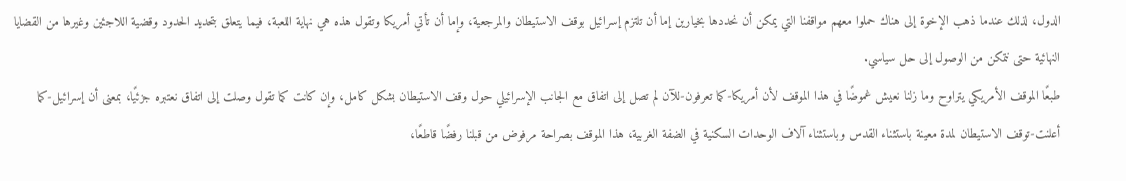الدول، لذلك عندما ذهب الإخوة إلى هناك حملوا معهم مواقفنا التي يمكن أن نحددها بخيارين إما أن تلتزم إسرائيل بوقف الاستيطان والمرجعية، وإما أن تأتي أمريكا وتقول هذه هي نهاية اللعبة، فيما يتعلق بتحديد الحدود وقضية اللاجئين وغيرها من القضايا النهائية حتى نتمكن من الوصول إلى حل سياسي.
طبعًا الموقف الأمريكي يتراوح وما زلنا نعيش غموضًا في هذا الموقف لأن أمريكا-كما تعرفون-للآن لم تصل إلى اتفاق مع الجانب الإسرائيلي حول وقف الاستيطان بشكل كامل، وإن كانت كما تقول وصلت إلى اتفاق نعتبره جزئيًا، بمعنى أن إسرائيل-كما أعلنت-توقف الاستيطان لمدة معينة باستثناء القدس وباستثناء آلاف الوحدات السكنية في الضفة الغربية، هذا الموقف بصراحة مرفوض من قبلنا رفضًا قاطعًا،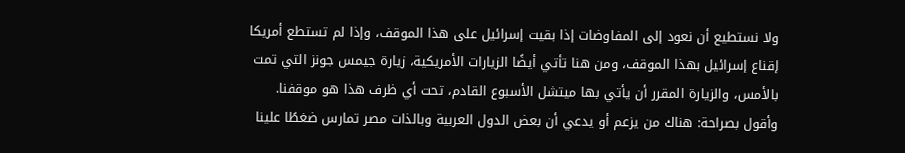ولا نستطيع أن نعود إلى المفاوضات إذا بقيت إسرائيل على هذا الموقف، وإذا لم تستطع أمريكا إقناع إسرائيل بهذا الموقف، ومن هنا تأتي أيضًا الزيارات الأمريكية، زيارة جيمس جونز التي تمت بالأمس، والزيارة المقرر أن يأتي بها ميتشل الأسبوع القادم، تحت أي ظرف هذا هو موقفنا.
وأقول بصراحة: هناك من يزعم أو يدعي أن بعض الدول العربية وبالذات مصر تمارس ضغطًا علينا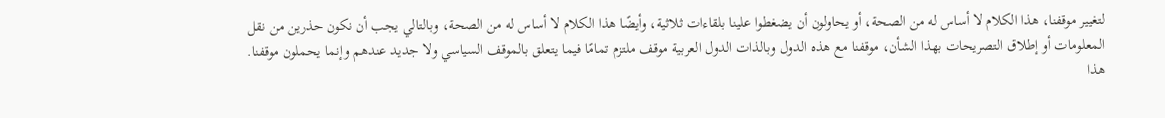لتغيير موقفنا، هذا الكلام لا أساس له من الصحة، أو يحاولون أن يضغطوا علينا بلقاءات ثلاثية، وأيضًا هذا الكلام لا أساس له من الصحة، وبالتالي يجب أن نكون حذرين من نقل المعلومات أو إطلاق التصريحات بهذا الشأن، موقفنا مع هذه الدول وبالذات الدول العربية موقف ملتزم تمامًا فيما يتعلق بالموقف السياسي ولا جديد عندهم وإنما يحملون موقفنا.
هذا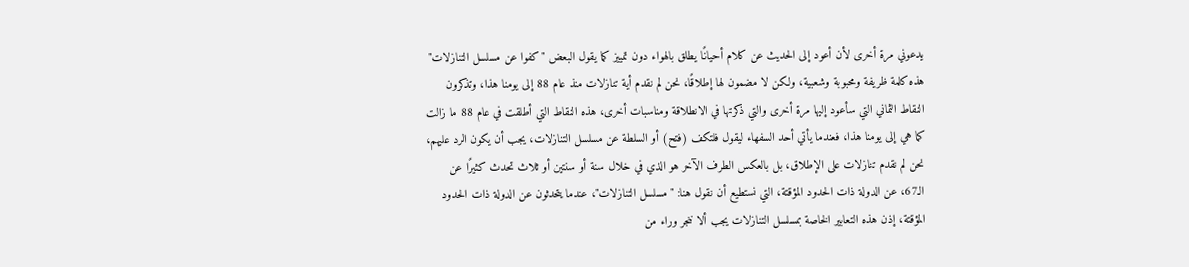يدعوني مرة أخرى لأن أعود إلى الحديث عن كلام أحيانًا يطلق بالهواء دون تمييز كما يقول البعض "كفوا عن مسلسل التنازلات" هذه كلمة ظريفة ومحبوبة وشعبية، ولكن لا مضمون لها إطلاقًا، نحن لم نقدم أية تنازلات منذ عام 88 إلى يومنا هذا، وتذكرون النقاط الثماني التي سأعود إليها مرة أخرى والتي ذكرتها في الانطلاقة ومناسبات أخرى، هذه النقاط التي أطلقت في عام 88 ما زالت كما هي إلى يومنا هذا، فعندما يأتي أحد السفهاء ليقول فلتكف (فتح) أو السلطة عن مسلسل التنازلات، يجب أن يكون الرد عليهم، نحن لم نقدم تنازلات على الإطلاق، بل بالعكس الطرف الآخر هو الذي في خلال سنة أو سنتين أو ثلاث تحدث كثيرًا عن الـ67، عن الدولة ذات الحدود المؤقتة، التي نستطيع أن نقول هنا: "مسلسل التنازلات"، عندما يتحدثون عن الدولة ذات الحدود المؤقتة، إذن هذه التعابير الخاصة بمسلسل التنازلات يجب ألا ننجر وراء من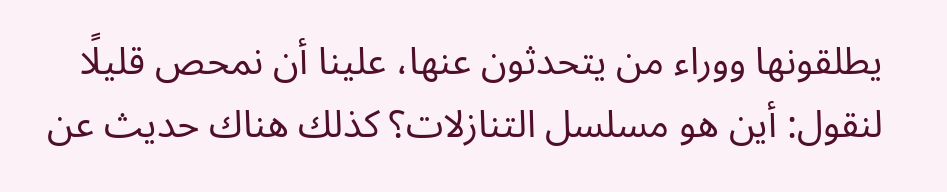يطلقونها ووراء من يتحدثون عنها، علينا أن نمحص قليلًا لنقول: أين هو مسلسل التنازلات؟ كذلك هناك حديث عن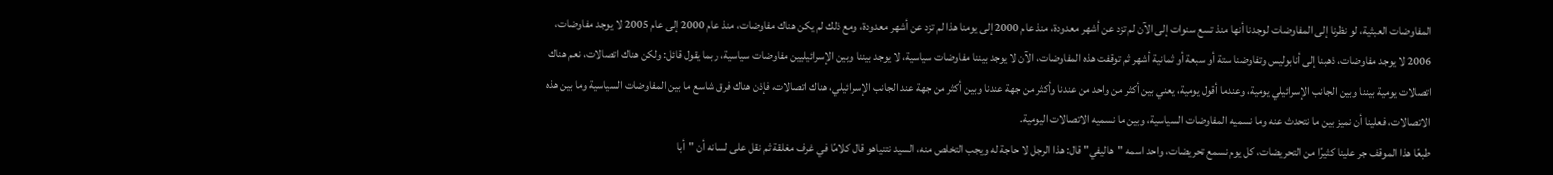المفاوضات العبثية، لو نظرنا إلى المفاوضات لوجدنا أنها منذ تسع سنوات إلى الآن لم تزد عن أشهر معدودة، منذ عام 2000 إلى يومنا هذا لم تزد عن أشهر معدودة، ومع ذلك لم يكن هناك مفاوضات، منذ عام 2000 إلى عام 2005 لا يوجد مفاوضات، 2006 لا يوجد مفاوضات، ذهبنا إلى أنابوليس وتفاوضنا ستة أو سبعة أو ثمانية أشهر ثم توقفت هذه المفاوضات، الآن لا يوجد بيننا مفاوضات سياسية، لا يوجد بيننا وبين الإسرائيليين مفاوضات سياسية، ربما يقول قائل: ولكن هناك اتصالات، نعم هناك اتصالات يومية بيننا وبين الجانب الإسرائيلي يومية، وعندما أقول يومية، يعني بين أكثر من واحد من عندنا وأكثر من جهة عندنا وبين أكثر من جهة عند الجانب الإسرائيلي، هناك اتصالات، فإذن هناك فرق شاسع ما بين المفاوضات السياسية وما بين هذه الاتصالات، فعلينا أن نميز بين ما نتحدث عنه وما نسميه المفاوضات السياسية، وبين ما نسميه الاتصالات اليومية.
طبعًا هذا الموقف جر علينا كثيرًا من التحريضات، كل يوم نسمع تحريضات، واحد اسمه "هاليفي" قال: هذا الرجل لا حاجة له ويجب التخلص منه، السيد نتنياهو قال كلامًا في غرف مغلقة ثم نقل على لسانه أن "أبا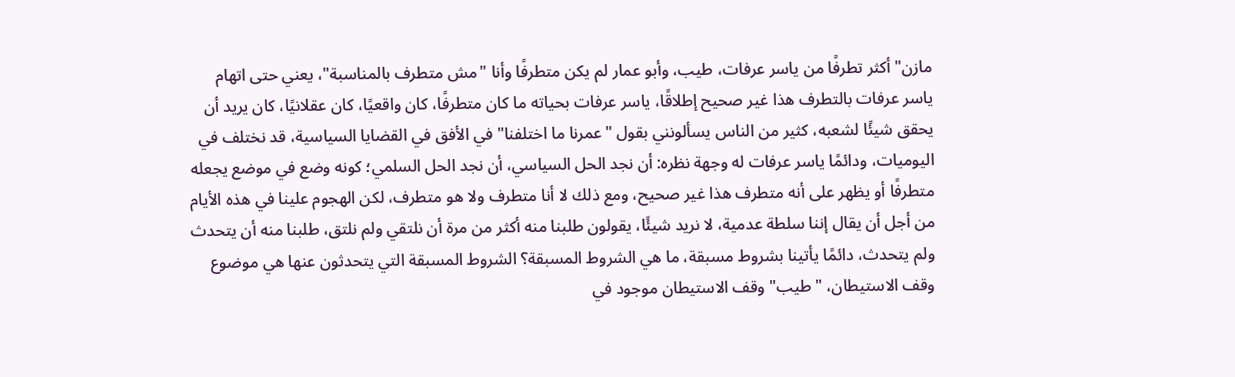مازن" أكثر تطرفًا من ياسر عرفات، طيب، وأبو عمار لم يكن متطرفًا وأنا "مش متطرف بالمناسبة"، يعني حتى اتهام ياسر عرفات بالتطرف هذا غير صحيح إطلاقًا، ياسر عرفات بحياته ما كان متطرفًا، كان واقعيًا، كان عقلانيًا، كان يريد أن يحقق شيئًا لشعبه، كثير من الناس يسألونني بقول "عمرنا ما اختلفنا" في الأفق في القضايا السياسية، قد نختلف في اليوميات، ودائمًا ياسر عرفات له وجهة نظره: أن نجد الحل السياسي، أن نجد الحل السلمي؛ كونه وضع في موضع يجعله متطرفًا أو يظهر على أنه متطرف هذا غير صحيح، ومع ذلك لا أنا متطرف ولا هو متطرف، لكن الهجوم علينا في هذه الأيام من أجل أن يقال إننا سلطة عدمية، لا نريد شيئًا، يقولون طلبنا منه أكثر من مرة أن نلتقي ولم نلتق، طلبنا منه أن يتحدث ولم يتحدث، دائمًا يأتينا بشروط مسبقة، ما هي الشروط المسبقة؟ الشروط المسبقة التي يتحدثون عنها هي موضوع وقف الاستيطان، "طيب" وقف الاستيطان موجود في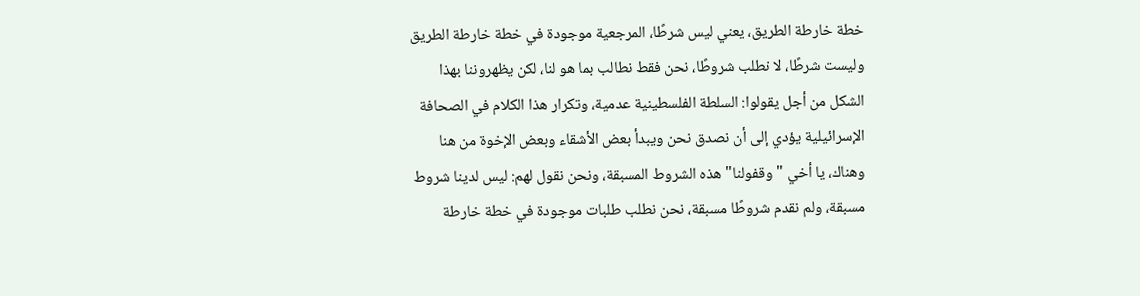خطة خارطة الطريق، يعني ليس شرطًا، المرجعية موجودة في خطة خارطة الطريق وليست شرطًا، لا نطلب شروطًا، نحن فقط نطالب بما هو لنا، لكن يظهروننا بهذا الشكل من أجل يقولوا: السلطة الفلسطينية عدمية، وتكرار هذا الكلام في الصحافة الإسرائيلية يؤدي إلى أن نصدق نحن ويبدأ بعض الأشقاء وبعض الإخوة من هنا وهناك، يا أخي "وقفولنا" هذه الشروط المسبقة، ونحن نقول لهم: ليس لدينا شروط مسبقة، ولم نقدم شروطًا مسبقة، نحن نطلب طلبات موجودة في خطة خارطة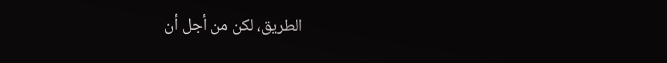الطريق، لكن من أجل أن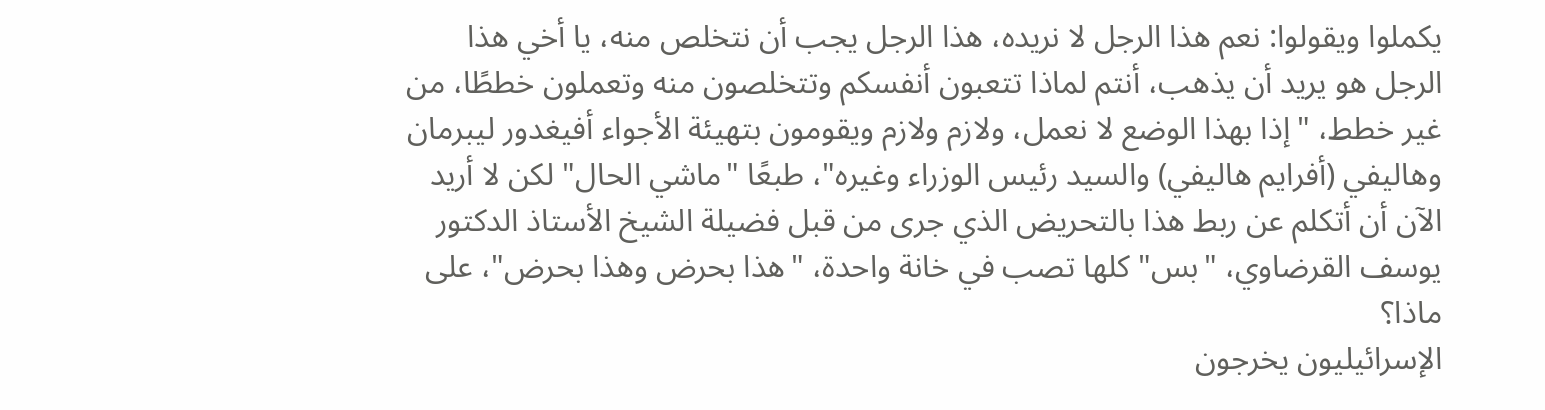يكملوا ويقولوا: نعم هذا الرجل لا نريده، هذا الرجل يجب أن نتخلص منه، يا أخي هذا الرجل هو يريد أن يذهب، أنتم لماذا تتعبون أنفسكم وتتخلصون منه وتعملون خططًا، من غير خطط، "إذا بهذا الوضع لا نعمل، ولازم ولازم ويقومون بتهيئة الأجواء أفيغدور ليبرمان وهاليفي (أفرايم هاليفي) والسيد رئيس الوزراء وغيره"، طبعًا "ماشي الحال" لكن لا أريد الآن أن أتكلم عن ربط هذا بالتحريض الذي جرى من قبل فضيلة الشيخ الأستاذ الدكتور يوسف القرضاوي، "بس" كلها تصب في خانة واحدة، "هذا بحرض وهذا بحرض"، على ماذا؟
الإسرائيليون يخرجون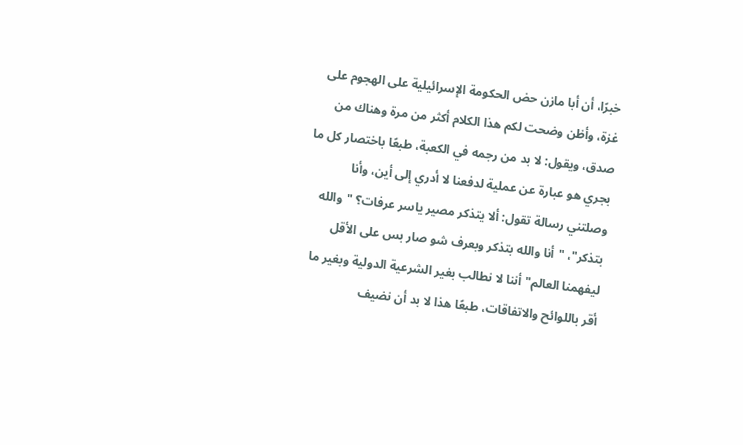خبرًا، أن أبا مازن حض الحكومة الإسرائيلية على الهجوم على غزة، وأظن وضحت لكم هذا الكلام أكثر من مرة وهناك من صدق، ويقول: لا بد من رجمه في الكعبة، طبعًا باختصار كل ما بجري هو عبارة عن عملية لدفعنا لا أدري إلى أين، وأنا وصلتني رسالة تقول: ألا يتذكر مصير ياسر عرفات؟ "والله بتذكر"، "أنا والله بتذكر وبعرف شو صار بس على الأقل ليفهمنا العالم" أننا لا نطالب بغير الشرعية الدولية وبغير ما أقر باللوائح والاتفاقات، طبعًا هذا لا بد أن نضيف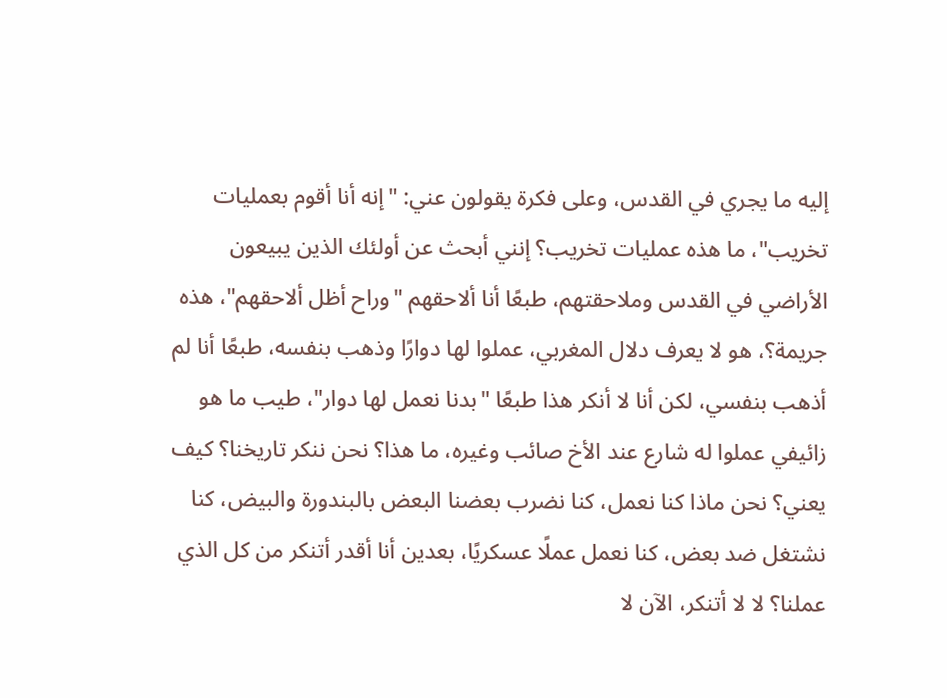إليه ما يجري في القدس، وعلى فكرة يقولون عني: "إنه أنا أقوم بعمليات تخريب"، ما هذه عمليات تخريب؟ إنني أبحث عن أولئك الذين يبيعون الأراضي في القدس وملاحقتهم، طبعًا أنا ألاحقهم "وراح أظل ألاحقهم"، هذه جريمة؟، هو لا يعرف دلال المغربي، عملوا لها دوارًا وذهب بنفسه، طبعًا أنا لم أذهب بنفسي، لكن أنا لا أنكر هذا طبعًا "بدنا نعمل لها دوار"، طيب ما هو زائيفي عملوا له شارع عند الأخ صائب وغيره، ما هذا؟ نحن ننكر تاريخنا؟ كيف يعني؟ نحن ماذا كنا نعمل، كنا نضرب بعضنا البعض بالبندورة والبيض، كنا نشتغل ضد بعض، كنا نعمل عملًا عسكريًا، بعدين أنا أقدر أتنكر من كل الذي عملنا؟ لا لا أتنكر، الآن لا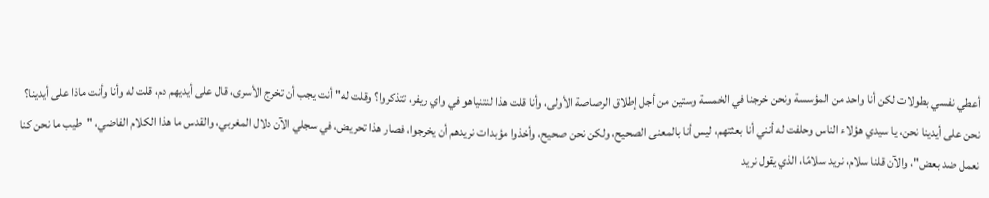أعطي نفسي بطولات لكن أنا واحد من المؤسسة ونحن خرجنا في الخمسة وستين من أجل إطلاق الرصاصة الأولى، وأنا قلت هذا لنتنياهو في واي ريفر، تتذكروا؟ وقلت له" أنت يجب أن تخرج الأسرى، قال على أيديهم دم، قلت له وأنا وأنت ماذا على أيدينا؟ نحن على أيدينا نحن، يا سيدي هؤلاء الناس وحلفت له أنني أنا بعثتهم، ليس أنا بالمعنى الصحيح، ولكن نحن صحيح، وأخذوا مؤبدات نريدهم أن يخرجوا، فصار هذا تحريض، في سجلي الآن دلال المغربي، والقدس ما هذا الكلام الفاضي، "طيب ما نحن كنا نعمل ضد بعض"، والآن قلنا سلام، نريد سلامًا، الذي يقول نريد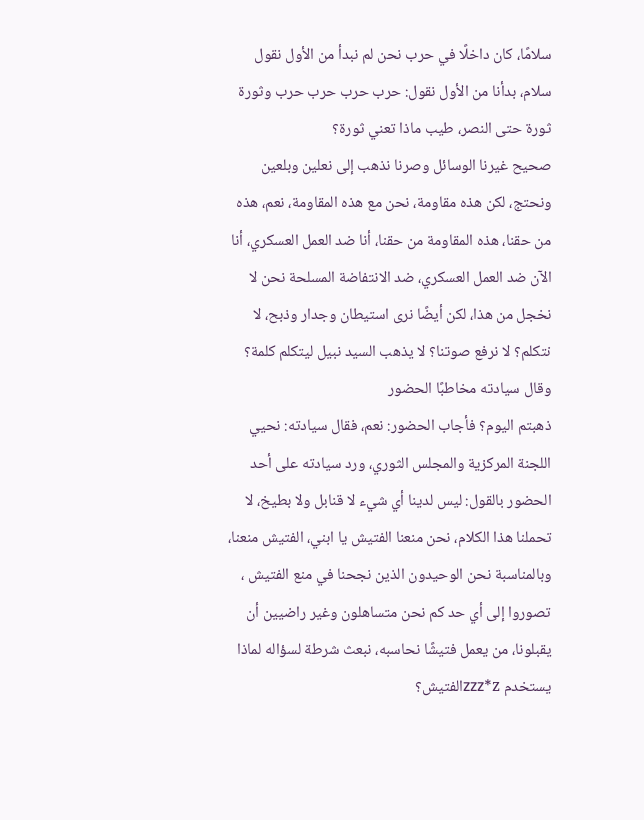سلامًا، كان داخلًا في حرب نحن لم نبدأ من الأول نقول سلام، بدأنا من الأول نقول: حرب حرب حرب حرب وثورة ثورة حتى النصر، طيب ماذا تعني ثورة؟
صحيح غيرنا الوسائل وصرنا نذهب إلى نعلين وبلعين ونحتج، لكن هذه مقاومة، نحن مع هذه المقاومة، نعم، هذه من حقنا، هذه المقاومة من حقنا، أنا ضد العمل العسكري، أنا الآن ضد العمل العسكري، ضد الانتفاضة المسلحة نحن لا نخجل من هذا، لكن أيضًا نرى استيطان وجدار وذبح، لا نتكلم؟ لا نرفع صوتنا؟ لا يذهب السيد نبيل ليتكلم كلمة؟
وقال سيادته مخاطبًا الحضور
ذهبتم اليوم؟ فأجاب الحضور: نعم، فقال سيادته: نحيي اللجنة المركزية والمجلس الثوري، ورد سيادته على أحد الحضور بالقول: ليس لدينا أي شيء لا قنابل ولا بطيخ، لا تحملنا هذا الكلام، نحن منعنا الفتيش يا ابني، الفتيش منعنا، وبالمناسبة نحن الوحيدون الذين نجحنا في منع الفتيش ، تصوروا إلى أي حد كم نحن متساهلون وغير راضيين أن يقبلونا، من يعمل فتيشًا نحاسبه، نبعث شرطة لسؤاله لماذا يستخدم zzz*zالفتيش؟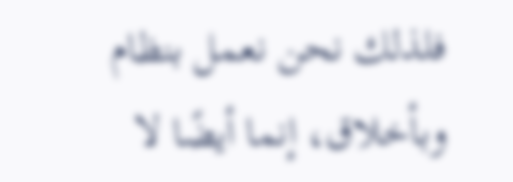فلذلك نحن نعمل بنظام وبأخلاق، إنما أيضًا لا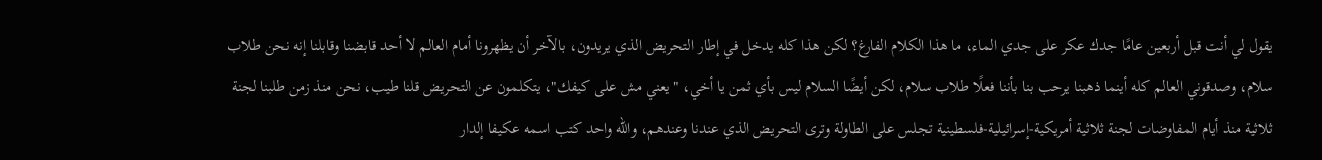يقول لي أنت قبل أربعين عامًا جدك عكر على جدي الماء، ما هذا الكلام الفارغ؟ لكن هذا كله يدخل في إطار التحريض الذي يريدون، بالآخر أن يظهرونا أمام العالم لا أحد قابضنا وقابلنا إنه نحن طلاب سلام، وصدقوني العالم كله أينما ذهبنا يرحب بنا بأننا فعلًا طلاب سلام، لكن أيضًا السلام ليس بأي ثمن يا أخي، "يعني مش على كيفك"، يتكلمون عن التحريض قلنا طيب، نحن منذ زمن طلبنا لجنة ثلاثية منذ أيام المفاوضات لجنة ثلاثية أمريكية-إسرائيلية-فلسطينية تجلس على الطاولة وترى التحريض الذي عندنا وعندهم، والله واحد كتب اسمه عكيفا إلدار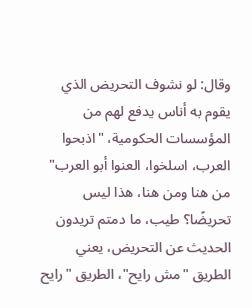وقال: لو نشوف التحريض الذي يقوم به أناس يدفع لهم من المؤسسات الحكومية، "اذبحوا العرب، اسلخوا، العنوا أبو العرب" من هنا ومن هنا، هذا ليس تحريضًا؟ طيب، ما دمتم تريدون الحديث عن التحريض، يعني الطريق "مش رايح"، الطريق "رايح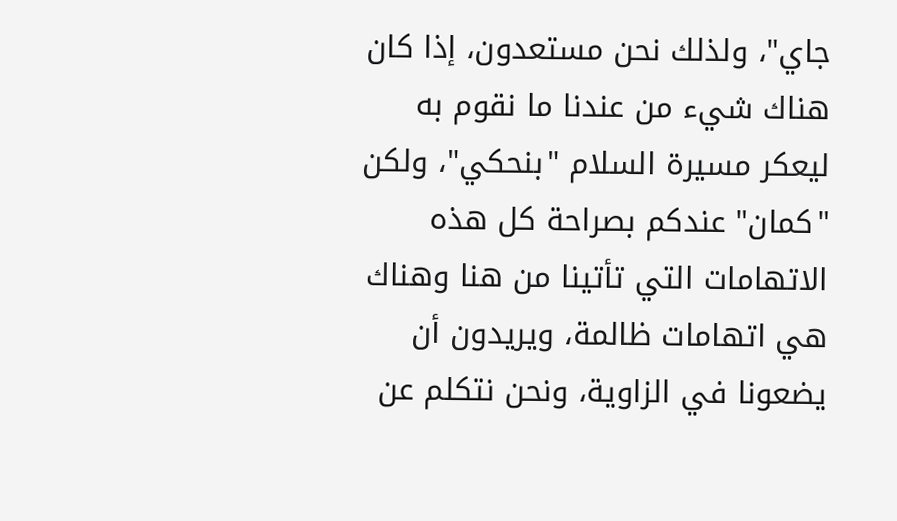جاي"، ولذلك نحن مستعدون، إذا كان هناك شيء من عندنا ما نقوم به ليعكر مسيرة السلام "بنحكي"، ولكن "كمان" عندكم بصراحة كل هذه الاتهامات التي تأتينا من هنا وهناك هي اتهامات ظالمة، ويريدون أن يضعونا في الزاوية، ونحن نتكلم عن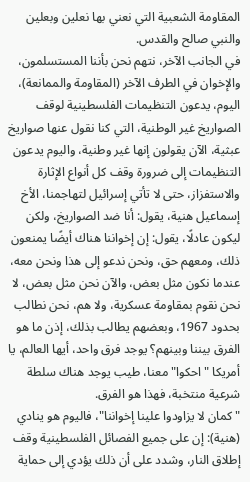المقاومة الشعبية التي نعني بها نعلين وبعلين والنبي صالح والقدس.
في الجانب الآخر، نتهم نحن بأننا المستسلمون، والإخوان في الطرف الآخر (المقاومة والممانعة)، اليوم، يدعون التنظيمات الفلسطينية لوقف الصواريخ غير الوطنية، التي كنا نقول عنها صواريخ عبثية، الآن يقولون إنها غير وطنية، واليوم يدعون التنظيمات إلى ضرورة وقف كل أنواع الإثارة والاستفزاز، حتى لا تأتي إسرائيل لتهاجمنا، الأخ إسماعيل هنية، يقول: أنا ضد الصواريخ، ولكن ليكون عادلًا، يقول: إن إخواننا هناك أيضًا يمنعون ذلك، ومعهم حق، ونحن ندعو إلى هذا ونحن معه، عندما نكون مثل بعض، والآن نحن مثل بعض، لا نحن نقوم بمقاومة عسكرية، ولا هم، نحن نطالب بحدود 1967، وبعضهم يطالب بذلك، إذن ما هو الفرق بيننا وبينهم؟ يوجد فرق واحد، أيها العالم، يا أمريكا "احكوا" معنا، طيب يوجد هناك سلطة شرعية منتخبة، فهذا هو الفرق.
"كمان لا يزاودوا علينا إخواننا"، فاليوم هو ينادي (هنية): إن على جميع الفصائل الفلسطينية وقف إطلاق النار، وشدد على أن ذلك يؤدي إلى حماية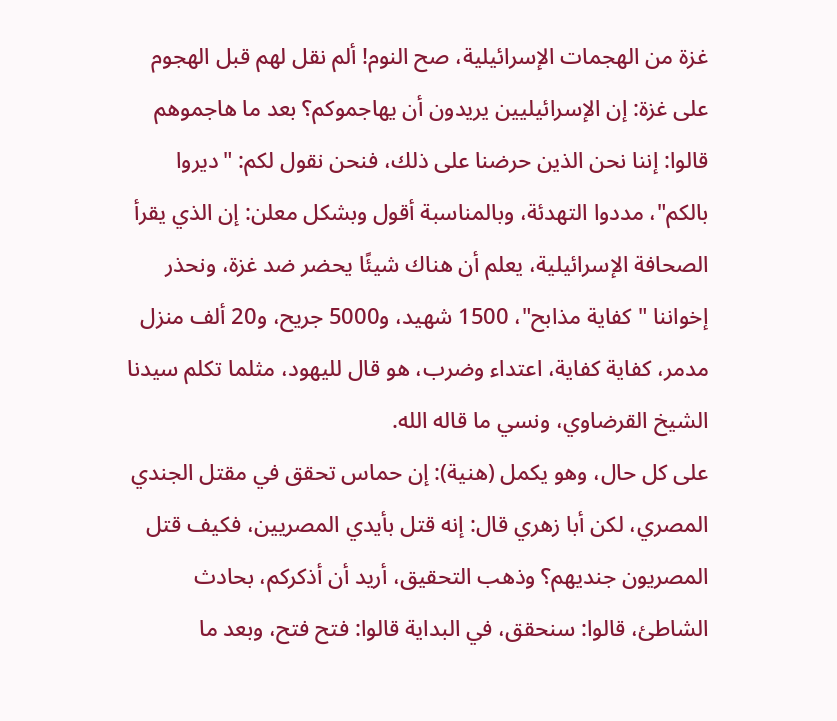غزة من الهجمات الإسرائيلية، صح النوم! ألم نقل لهم قبل الهجوم على غزة: إن الإسرائيليين يريدون أن يهاجموكم؟ بعد ما هاجموهم قالوا: إننا نحن الذين حرضنا على ذلك، فنحن نقول لكم: "ديروا بالكم"، مددوا التهدئة، وبالمناسبة أقول وبشكل معلن: إن الذي يقرأ الصحافة الإسرائيلية، يعلم أن هناك شيئًا يحضر ضد غزة، ونحذر إخواننا "كفاية مذابح"، 1500 شهيد، و5000 جريح، و20 ألف منزل مدمر، كفاية كفاية، اعتداء وضرب، هو قال لليهود، مثلما تكلم سيدنا الشيخ القرضاوي، ونسي ما قاله الله.
على كل حال، وهو يكمل (هنية): إن حماس تحقق في مقتل الجندي المصري، لكن أبا زهري قال: إنه قتل بأيدي المصريين، فكيف قتل المصريون جنديهم؟ وذهب التحقيق، أريد أن أذكركم، بحادث الشاطئ، قالوا: سنحقق، في البداية قالوا: فتح فتح، وبعد ما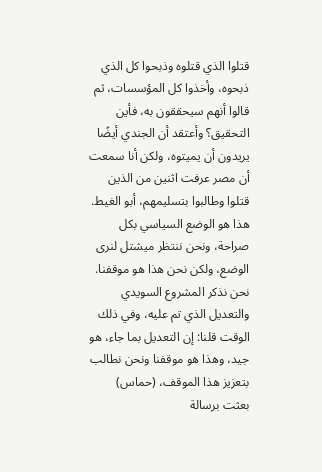قتلوا الذي قتلوه وذبحوا كل الذي ذبحوه، وأخذوا كل المؤسسات، ثم قالوا أنهم سيحققون به، فأين التحقيق؟ وأعتقد أن الجندي أيضًا يريدون أن يميتوه، ولكن أنا سمعت أن مصر عرفت اثنين من الذين قتلوا وطالبوا بتسليمهم، أبو الغيط.
هذا هو الوضع السياسي بكل صراحة، ونحن ننتظر ميشتل لنرى الوضع، ولكن نحن هذا هو موقفنا.
نحن نذكر المشروع السويدي والتعديل الذي تم عليه، وفي ذلك الوقت قلنا: إن التعديل بما جاء، هو جيد، وهذا هو موقفنا ونحن نطالب بتعزيز هذا الموقف، (حماس) بعثت برسالة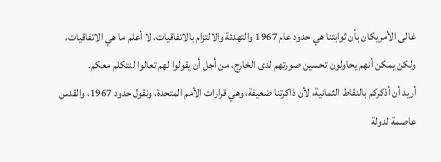غالى الأمريكان بأن ثوابتنا هي حدود عام 1967 والتهدئة والالتزام بالاتفاقيات، لا أعلم ما هي الاتفاقيات، ولكن يمكن أنهم يحاولون تحسين صورتهم لدى الخارج، من أجل أن يقولوا لهم تعالوا لنتكلم معكم.
أريد أن أذكركم بالنقاط الثمانية، لأن ذاكرتنا ضعيفة، وهي قرارات الأمم المتحدة، ونقول حدود 1967، والقدس عاصمة لدولة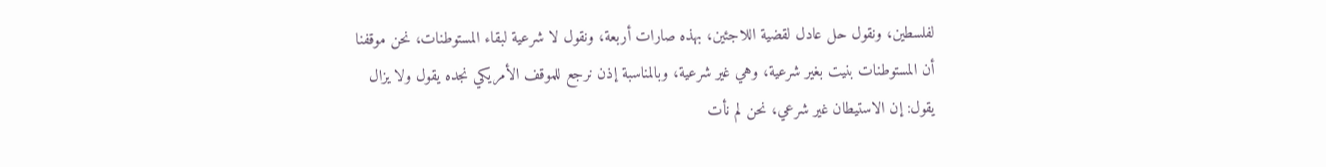لفلسطين، ونقول حل عادل لقضية اللاجئين، بهذه صارات أربعة، ونقول لا شرعية لبقاء المستوطنات، نحن موقفنا أن المستوطنات بنيت بغير شرعية، وهي غير شرعية، وبالمناسبة إذن نرجع للموقف الأمريكي نجده يقول ولا يزال يقول: إن الاستيطان غير شرعي، نحن لم نأت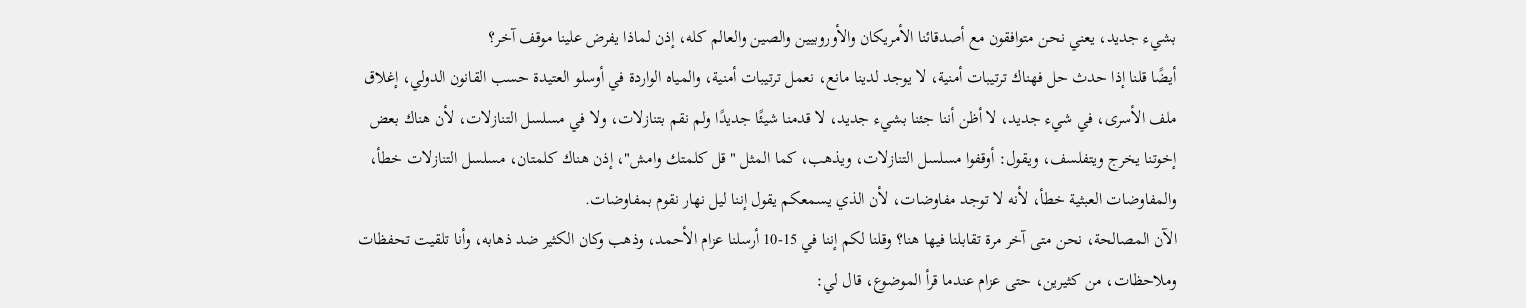بشيء جديد، يعني نحن متوافقون مع أصدقائنا الأمريكان والأوروبيين والصين والعالم كله، إذن لماذا يفرض علينا موقف آخر؟
أيضًا قلنا إذا حدث حل فهناك ترتيبات أمنية، لا يوجد لدينا مانع، نعمل ترتيبات أمنية، والمياه الواردة في أوسلو العتيدة حسب القانون الدولي، إغلاق ملف الأسرى، في شيء جديد، لا أظن أننا جئنا بشيء جديد، لا قدمنا شيئًا جديدًا ولم نقم بتنازلات، ولا في مسلسل التنازلات، لأن هناك بعض إخوتنا يخرج ويتفلسف، ويقول: أوقفوا مسلسل التنازلات، ويذهب، كما المثل "قل كلمتك وامش"، إذن هناك كلمتان، مسلسل التنازلات خطأ، والمفاوضات العبثية خطأ، لأنه لا توجد مفاوضات، لأن الذي يسمعكم يقول إننا ليل نهار نقوم بمفاوضات.
الآن المصالحة، نحن متى آخر مرة تقابلنا فيها هنا؟ وقلنا لكم إننا في 15-10 أرسلنا عزام الأحمد، وذهب وكان الكثير ضد ذهابه، وأنا تلقيت تحفظات وملاحظات، من كثيرين، حتى عزام عندما قرأ الموضوع، قال لي: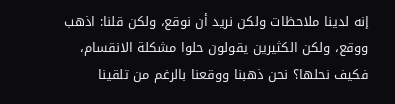إنه لدينا ملاحظات ولكن نريد أن نوقع، ولكن قلنا: اذهب ووقع، ولكن الكثيرين يقولون حلوا مشكلة الانقسام، فكيف نحلها؟ نحن ذهبنا ووقعنا بالرغم من تلقينا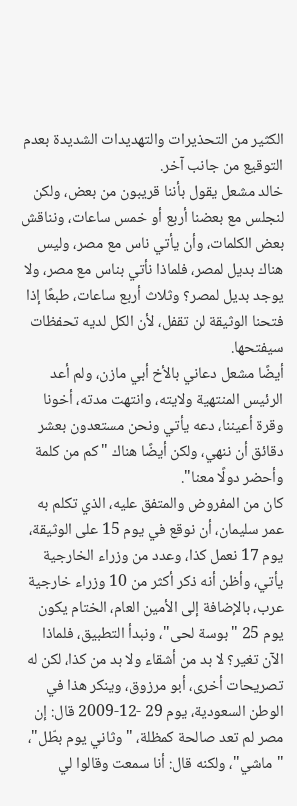الكثير من التحذيرات والتهديدات الشديدة بعدم التوقيع من جانب آخر.
خالد مشعل يقول بأننا قريبون من بعض، ولكن لنجلس مع بعضنا أربع أو خمس ساعات، ونناقش بعض الكلمات، وأن يأتي ناس مع مصر، وليس هناك بديل لمصر، فلماذا نأتي بناس مع مصر، ولا يوجد بديل لمصر؟ وثلاث أربع ساعات، طبعًا إذا فتحنا الوثيقة لن تقفل، لأن الكل لديه تحفظات سيفتحها.
أيضًا مشعل دعاني بالأخ أبي مازن، ولم أعد الرئيس المنتهية ولايته، وانتهت مدته، أخونا وقرة أعيننا، دعه يأتي ونحن مستعدون بعشر دقائق أن ننهي، ولكن أيضًا هناك "كم من كلمة وأحضر دولًا معنا".
كان من المفروض والمتفق عليه، الذي تكلم به عمر سليمان، أن نوقع في يوم 15 على الوثيقة، يوم 17 نعمل كذا، وعدد من وزراء الخارجية يأتي، وأظن أنه ذكر أكثر من 10 وزراء خارجية عرب، بالإضافة إلى الأمين العام، الختام يكون يوم 25 "بوسة لحى"، ونبدأ التطبيق، فلماذا الآن تغير؟ لا بد من أشقاء ولا بد من كذا، لكن له تصريحات أخرى، أبو مرزوق، وينكر هذا في الوطن السعودية، يوم 29 -12-2009 قال: إن مصر لم تعد صالحة كمظلة، "وثاني يوم بطّل"، "ماشي"، ولكنه قال: أنا سمعت وقالوا لي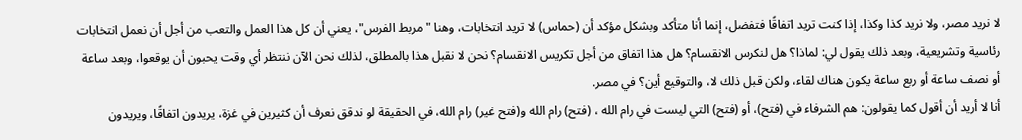لا نريد مصر، ولا نريد كذا وكذا، إذا كنت تريد اتفاقًا فتفضل، إنما أنا متأكد وبشكل مؤكد أن (حماس) لا تريد انتخابات، وهنا "مربط الفرس"، يعني أن كل هذا العمل والتعب من أجل أن نعمل انتخابات رئاسية وتشريعية، وبعد ذلك يقول لي: لماذا؟ هل لنكرس الانقسام؟ هل هذا اتفاق من أجل تكريس الانقسام؟ نحن لا نقبل هذا بالمطلق، لذلك نحن الآن ننتظر أي وقت يحبون أن يوقعوا، وبعد ساعة أو نصف ساعة أو ربع ساعة يكون هناك لقاء، ولكن قبل ذلك لا، والتوقيع أين؟ في مصر.
أنا لا أريد أن أقول كما يقولون: هم الشرفاء في (فتح)، أو (فتح) التي ليست في رام الله ، (فتح) رام الله و(فتح غير) رام الله، في الحقيقة لو ندقق نعرف أن كثيرين في غزة، يريدون اتفاقًا، ويريدون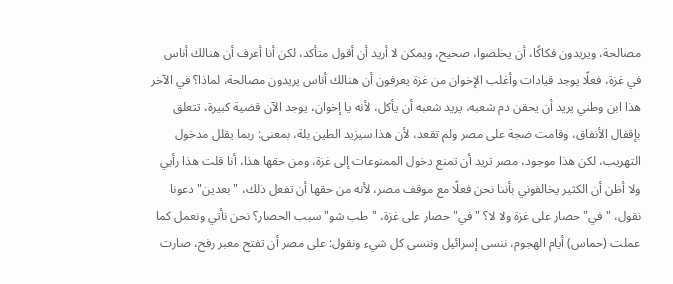مصالحة، ويريدون فكاكًا، أن يخلصوا، صحيح، ويمكن لا أريد أن أقول متأكد، لكن أنا أعرف أن هنالك أناس في غزة، فعلًا يوجد قيادات وأغلب الإخوان من غزة يعرفون أن هنالك أناس يريدون مصالحة، لماذا؟ في الآخر هذا ابن وطني يريد أن يحقن دم شعبه، يريد شعبه أن يأكل، لأنه يا إخوان، يوجد الآن قضية كبيرة، تتعلق بإقفال الأنفاق، وقامت ضجة على مصر ولم تقعد، لأن هذا سيزيد الطين بلة، بمعنى: ربما يقلل مدخول التهريب، لكن هذا موجود، مصر تريد أن تمنع دخول الممنوعات إلى غزة، ومن حقها هذا، أنا قلت هذا رأيي ولا أظن أن الكثير يخالفوني بأننا نحن فعلًا مع موقف مصر، لأنه من حقها أن تفعل ذلك، "بعدين" دعونا نقول، "في" حصار على غزة ولا لا؟ "في" حصار على غزة، "طب شو" سبب الحصار؟ نحن نأتي ونعمل كما عملت (حماس) أيام الهجوم، ننسى إسرائيل وننسى كل شيء ونقول: على مصر أن تفتح معبر رفح، صارت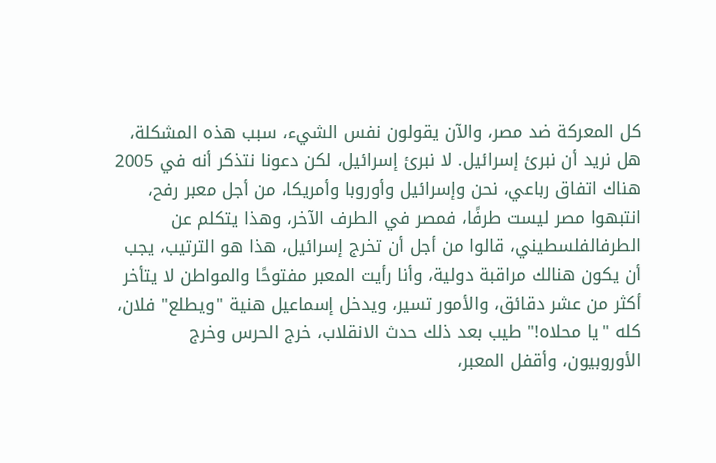كل المعركة ضد مصر، والآن يقولون نفس الشيء، سبب هذه المشكلة، هل نريد أن نبرئ إسرائيل. لا نبرئ إسرائيل، لكن دعونا نتذكر أنه في 2005 هناك اتفاق رباعي، نحن وإسرائيل وأوروبا وأمريكا، من أجل معبر رفح، انتبهوا مصر ليست طرفًا، فمصر في الطرف الآخر، وهذا يتكلم عن الطرفالفلسطيني، قالوا من أجل أن تخرج إسرائيل، هذا هو الترتيب، يجب أن يكون هنالك مراقبة دولية، وأنا رأيت المعبر مفتوحًا والمواطن لا يتأخر أكثر من عشر دقائق، والأمور تسير، ويدخل إسماعيل هنية "ويطلع" فلان، كله "يا محلاه!" طيب بعد ذلك حدث الانقلاب، خرج الحرس وخرج الأوروبيون، وأقفل المعبر،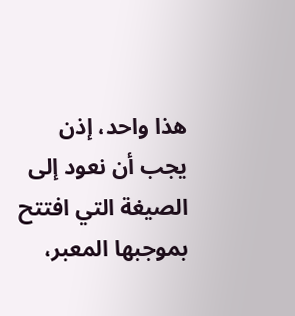هذا واحد، إذن يجب أن نعود إلى الصيغة التي افتتح بموجبها المعبر،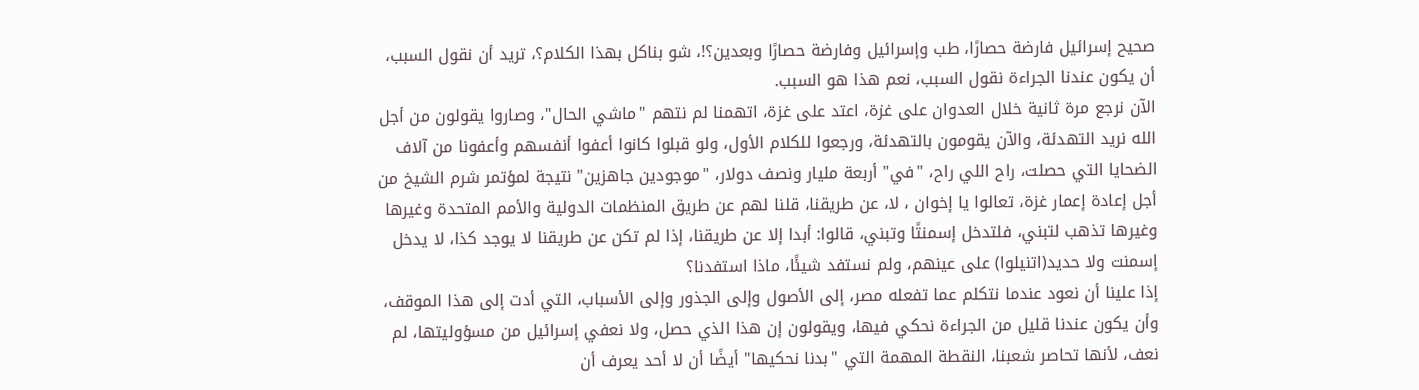صحيح إسرائيل فارضة حصارًا، طب وإسرائيل وفارضة حصارًا وبعدين؟!، شو بناكل بهذا الكلام؟، تريد أن نقول السبب، أن يكون عندنا الجراءة نقول السبب، نعم هذا هو السبب.
الآن نرجع مرة ثانية خلال العدوان على غزة، اعتد على غزة، اتهمنا لم نتهم "ماشي الحال"، وصاروا يقولون من أجل الله نريد التهدئة، والآن يقومون بالتهدئة، ورجعوا للكلام الأول، ولو قبلوا كانوا أعفوا أنفسهم وأعفونا من آلاف الضحايا التي حصلت، راح اللي راح، "في" أربعة مليار ونصف دولار، "موجودين جاهزين" نتيجة لمؤتمر شرم الشيخ من أجل إعادة إعمار غزة، تعالوا يا إخوان ، لا، عن طريقنا، قلنا لهم عن طريق المنظمات الدولية والأمم المتحدة وغيرها وغيرها تذهب لتبني، فلتدخل إسمنتًا وتبني، قالوا: أبدا إلا عن طريقنا، إذا لم تكن عن طريقنا لا يوجد كذا، لا يدخل إسمنت ولا حديد(اتنيلوا) على عينهم، ولم نستفد شيئًا، ماذا استفدنا؟
إذا علينا أن نعود عندما نتكلم عما تفعله مصر، إلى الأصول وإلى الجذور وإلى الأسباب، التي أدت إلى هذا الموقف، وأن يكون عندنا قليل من الجراءة نحكي فيها، ويقولون إن هذا الذي حصل، ولا نعفي إسرائيل من مسؤوليتها، لم نعف، لأنها تحاصر شعبنا، النقطة المهمة التي "بدنا نحكيها" أيضًا أن لا أحد يعرف أن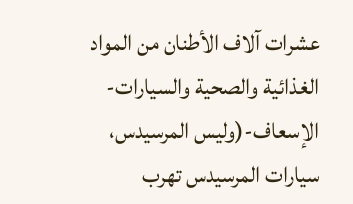عشرات آلاف الأطنان من المواد الغذائية والصحية والسيارات-الإسعاف-(وليس المرسيدس، سيارات المرسيدس تهرب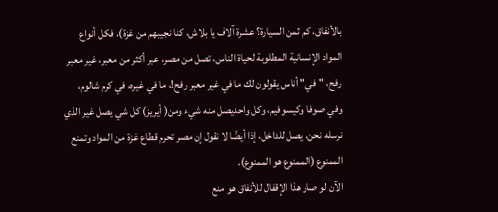بالأنفاق، كم ثمن السيارة؟ عشرة آلاف يا بلاش، كنا نجيبهم من غزة)، فكل أنواع المواد الإنسانية المطلوبة لحياة الناس، تصل من مصر، عبر أكثر من معبر، غير معبر رفح، "في" أناس يقولون لك ما في غير معبر رفح!، ما في غيره، في كرم شالوم، وفي صوفا وكيسوفيم، وكل واحديصل منه شيء ومن( أيريز) كل شي يصل غير الذي نرسله نحن، يصل للداخل، إذا أيضًا لا نقول إن مصر تحرم قطاع غزة من المواد وتمنع الممنوع (الممنوع هو الممنوع).
الآن لو صار هذا الإقفال للأنفاق هو منع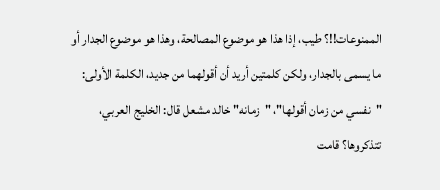الممنوعات!!؟ طيب، إذا هذا هو موضوع المصالحة، وهذا هو موضوع الجدار أو ما يسمى بالجدار، ولكن كلمتين أريد أن أقولهما من جديد، الكلمة الأولى: "نفسي من زمان أقولها"، "زمانه" خالد مشعل قال: الخليج العربي، تتذكروها؟ قامت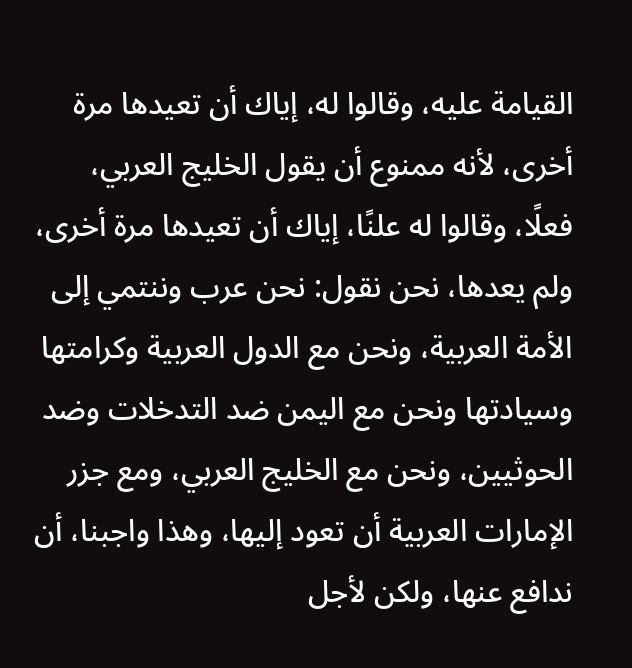القيامة عليه، وقالوا له، إياك أن تعيدها مرة أخرى، لأنه ممنوع أن يقول الخليج العربي، فعلًا، وقالوا له علنًا، إياك أن تعيدها مرة أخرى، ولم يعدها، نحن نقول: نحن عرب وننتمي إلى الأمة العربية، ونحن مع الدول العربية وكرامتها وسيادتها ونحن مع اليمن ضد التدخلات وضد الحوثيين، ونحن مع الخليج العربي، ومع جزر الإمارات العربية أن تعود إليها، وهذا واجبنا، أن ندافع عنها، ولكن لأجل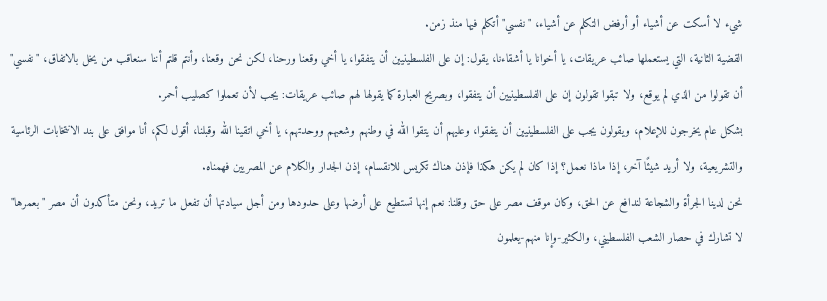شيء لا أسكت عن أشياء أو أرفض التكلم عن أشياء، "نفسي" أتكلم فيها منذ زمن.
القضية الثانية، التي يستعملها صائب عريقات، يا أخوانا يا أشقاءنا، يقول: إن على الفلسطينيين أن يتفقوا، يا أخي وقعنا ورحنا، لكن نحن وقعنا، وأنتم قلتم أننا سنعاقب من يخل بالاتفاق، "نفسي" أن تقولوا من الذي لم يوقع، ولا تبقوا تقولون إن على الفلسطينيين أن يتفقوا، وبصريح العبارة كما يقولها لهم صائب عريقات: يجب لأن تعملوا كصليب أحمر.
بشكل عام يخرجون للإعلام، ويقولون يجب على الفلسطينيين أن يتفقوا، وعليهم أن يتقوا الله في وطنهم وشعبهم ووحدتهم، يا أخي اتقينا الله وقبلنا، أقول لكم، أنا موافق على بند الانتخابات الرئاسية والتشريعية، ولا أريد شيئًا آخر، إذا ماذا نعمل؟ إذا كان لم يكن هكذا فإذن هناك تكريس للانقسام، إذن الجدار والكلام عن المصريين فهمناه.
نحن لدينا الجرأة والشجاعة لندافع عن الحق، وكان موقف مصر على حق وقلنا: نعم إنها تستطيع على أرضها وعلى حدودها ومن أجل سيادتها أن تفعل ما تريد، ونحن متأكدون أن مصر "بعمرها" لا تشارك في حصار الشعب الفلسطيني، والكثير-وإنا منهم-يعلمون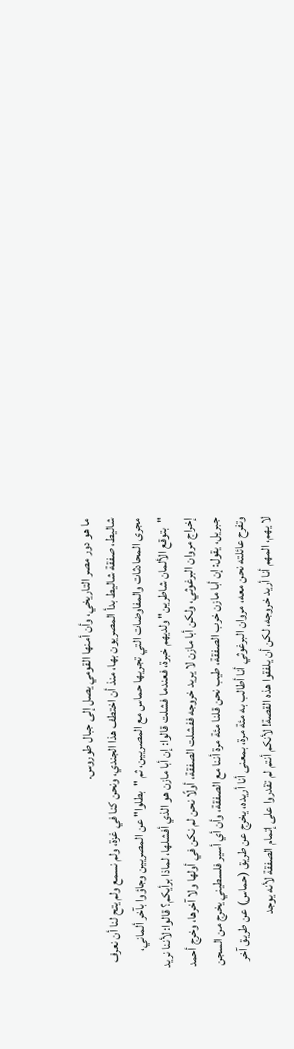ما هو دور مصر التاريخي، وأن أمنها القومي يصل إلى جبال طوروس.
شاليط، صفقة شاليط بدأ المصريون بها، منذ أن اختطف هذا الجندي، ونحن كنا في غزة، ولم نسمع ولم يتح لنا أن نعرف مجرى المحادثات والمفاوضات التي تجريها حماس مع المصريين، ثم "بطلوا" عن المصريين وجاؤوا بآخر ألماني، "بتوقع الألمان شاطرين" ولديهم خبرة، فعندما فشلت قالوا: إن أبا مازن هو الذي أفشلها، لماذا برأيكم؟ قالوا: لأننا نريد إخراج مروان البرغوثي، ولكن أبا مازن لا يريد خروجه ففشلت الصفقة، أولًا نحن لم نكن في أولها ولا آخرها، وخرج أحمد جبريل، يقول: إن أبا مازن خرب الصفقة، طيب نحن قلنا مئة مرة أننا مع الصفقة، وأن أي أسير فلسطيني يخرج من السجن وتفرح عائلته نحن معه، مروان البرغوثي أنا أطالب به مئة مرة، بمعنى أنا أريده، يخرج عن طريق (حماس) عن طريق آخر لا يهم، المهم أنا أريد خروجه، لكن أن يلفقوا هذه القصة! لأنكم أنتم لم تقدروا على إتمام الصفقة لأنه يوجد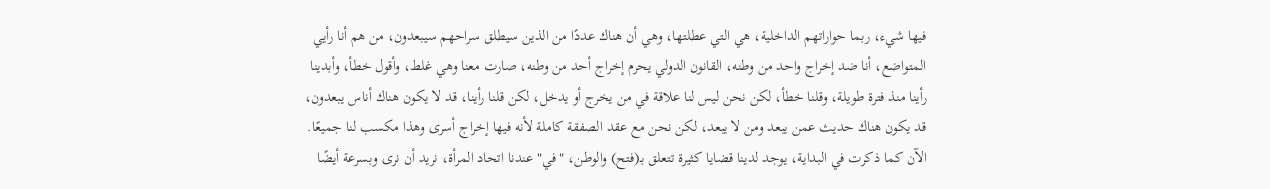فيها شيء، ربما حواراتهم الداخلية، هي التي عطلتها، وهي أن هناك عددًا من الذين سيطلق سراحهم سيبعدون، من هم أنا رأيي المتواضع، أنا ضد إخراج واحد من وطنه، القانون الدولي يحرم إخراج أحد من وطنه، صارت معنا وهي غلط، وأقول خطأ، وأبدينا رأينا منذ فترة طويلة، وقلنا خطأ، لكن نحن ليس لنا علاقة في من يخرج أو يدخل، لكن قلنا رأينا، قد لا يكون هناك أناس يبعدون، قد يكون هناك حديث عمن يبعد ومن لا يبعد، لكن نحن مع عقد الصفقة كاملة لأنه فيها إخراج أسرى وهذا مكسب لنا جميعًا.
الآن كما ذكرت في البداية، يوجد لدينا قضايا كثيرة تتعلق بـ(فتح) والوطن، "في" عندنا اتحاد المرأة، نريد أن نرى وبسرعة أيضًا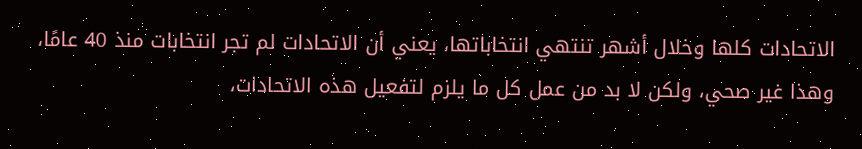الاتحادات كلها وخلال أشهر تنتهي انتخاباتها، يعني أن الاتحادات لم تجر انتخابات منذ 40 عامًا، وهذا غير صحي، ولكن لا بد من عمل كل ما يلزم لتفعيل هذه الاتحادات،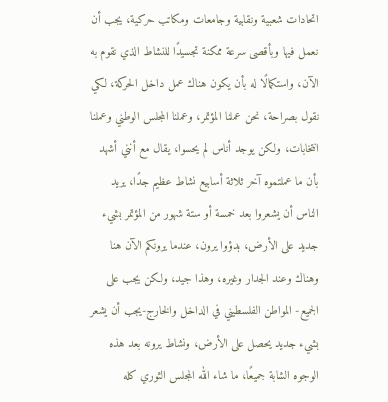اتحادات شعبية ونقابية وجامعات ومكاتب حركية، يجب أن نعمل فيها وبأقصى سرعة ممكنة تجسيدًا للنشاط الذي نقوم به الآن، واستكمالًا له بأن يكون هناك عمل داخل الحركة، لكي نقول بصراحة، نحن عملنا المؤتمر، وعملنا المجلس الوطني وعملنا انتخابات، ولكن يوجد أناس لم يحسوا، يقال مع أنني أشهد بأن ما عملتموه آخر ثلاثة أسابيع نشاط عظيم جدًا، يريد الناس أن يشعروا بعد خمسة أو ستة شهور من المؤتمر بشيء جديد على الأرض، بدؤوا يرون، عندما يرونكم الآن هنا وهناك وعند الجدار وغيره، وهذا جيد، ولكن يجب على الجميع- المواطن الفلسطيني في الداخل والخارج-يجب أن يشعر بشيء جديد يحصل على الأرض، ونشاط يرونه بعد هذه الوجوه الشابة جميعًا، ما شاء الله المجلس الثوري كله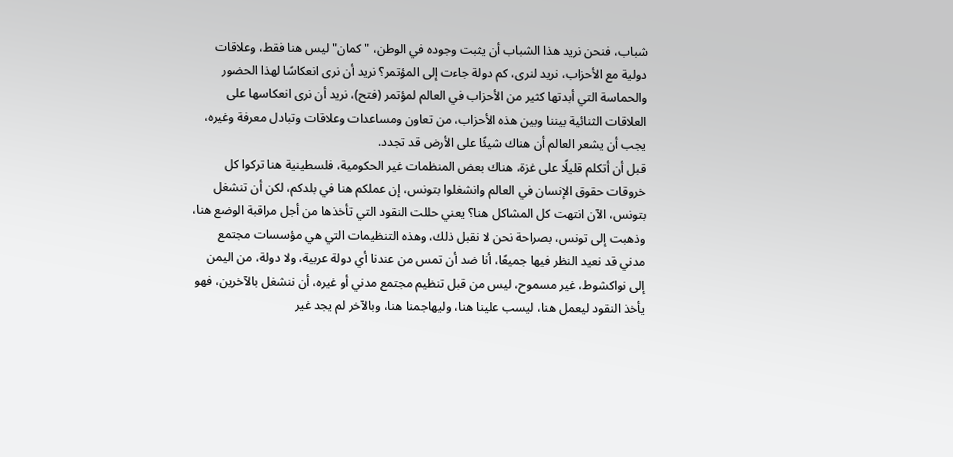شباب، فنحن نريد هذا الشباب أن يثبت وجوده في الوطن، "كمان" ليس هنا فقط، وعلاقات دولية مع الأحزاب، نريد لنرى، كم دولة جاءت إلى المؤتمر؟ نريد أن نرى انعكاسًا لهذا الحضور والحماسة التي أبدتها كثير من الأحزاب في العالم لمؤتمر (فتح)، نريد أن نرى انعكاسها على العلاقات الثنائية بيننا وبين هذه الأحزاب، من تعاون ومساعدات وعلاقات وتبادل معرفة وغيره، يجب أن يشعر العالم أن هناك شيئًا على الأرض قد تجدد.
قبل أن أتكلم قليلًا على غزة، هناك بعض المنظمات غير الحكومية، فلسطينية هنا تركوا كل خروقات حقوق الإنسان في العالم وانشغلوا بتونس، إن عملكم هنا في بلدكم، لكن أن تنشغل بتونس، الآن انتهت كل المشاكل هنا؟ يعني حللت النقود التي تأخذها من أجل مراقبة الوضع هنا، وذهبت إلى تونس، بصراحة نحن لا نقبل ذلك، وهذه التنظيمات التي هي مؤسسات مجتمع مدني قد نعيد النظر فيها جميعًا، أنا ضد أن تمس من عندنا أي دولة عربية، ولا دولة، من اليمن إلى نواكشوط، غير مسموح، ليس من قبل تنظيم مجتمع مدني أو غيره، أن ننشغل بالآخرين، فهو يأخذ النقود ليعمل هنا، ليسب علينا هنا، وليهاجمنا هنا، وبالآخر لم يجد غير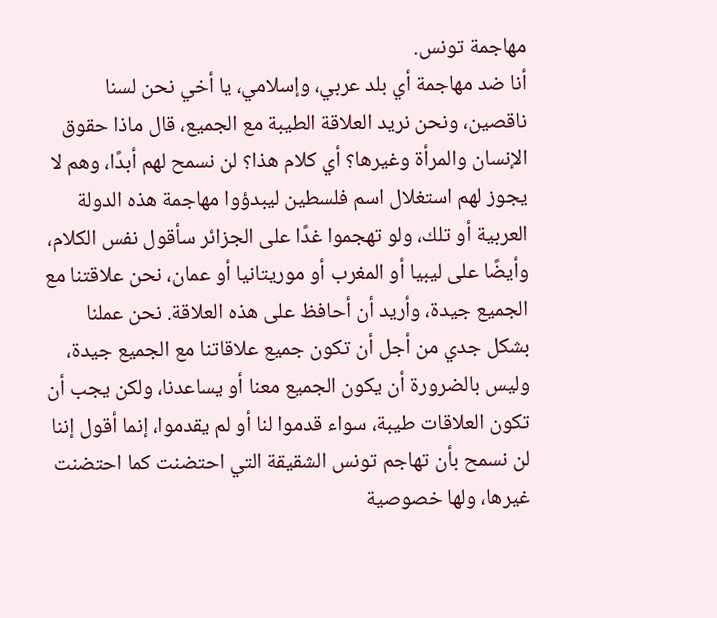مهاجمة تونس.
أنا ضد مهاجمة أي بلد عربي، وإسلامي، يا أخي نحن لسنا ناقصين، ونحن نريد العلاقة الطيبة مع الجميع، قال ماذا حقوق الإنسان والمرأة وغيرها؟ أي كلام هذا؟ لن نسمح لهم أبدًا، وهم لا يجوز لهم استغلال اسم فلسطين ليبدؤوا مهاجمة هذه الدولة العربية أو تلك، ولو تهجموا غدًا على الجزائر سأقول نفس الكلام، وأيضًا على ليبيا أو المغرب أو موريتانيا أو عمان، نحن علاقتنا مع الجميع جيدة، وأريد أن أحافظ على هذه العلاقة. نحن عملنا بشكل جدي من أجل أن تكون جميع علاقاتنا مع الجميع جيدة، وليس بالضرورة أن يكون الجميع معنا أو يساعدنا، ولكن يجب أن تكون العلاقات طيبة، سواء قدموا لنا أو لم يقدموا، إنما أقول إننا لن نسمح بأن تهاجم تونس الشقيقة التي احتضنت كما احتضنت غيرها، ولها خصوصية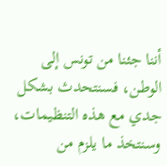أننا جئنا من تونس إلى الوطن، فسنتحدث بشكل جدي مع هذه التنظيمات، وسنتخذ ما يلزم من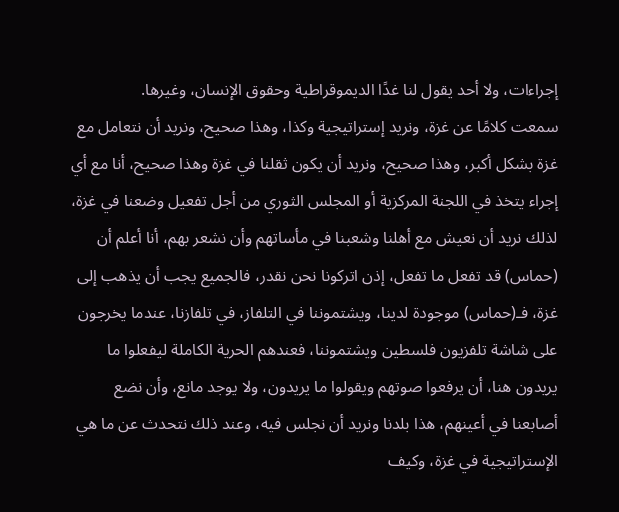إجراءات، ولا أحد يقول لنا غدًا الديموقراطية وحقوق الإنسان، وغيرها.
سمعت كلامًا عن غزة، ونريد إستراتيجية وكذا، وهذا صحيح، ونريد أن نتعامل مع غزة بشكل أكبر، وهذا صحيح، ونريد أن يكون ثقلنا في غزة وهذا صحيح، أنا مع أي إجراء يتخذ في اللجنة المركزية أو المجلس الثوري من أجل تفعيل وضعنا في غزة، لذلك نريد أن نعيش مع أهلنا وشعبنا في مأساتهم وأن نشعر بهم، أنا أعلم أن (حماس) قد تفعل ما تفعل، إذن اتركونا نحن نقدر، فالجميع يجب أن يذهب إلى غزة، فـ(حماس) موجودة لدينا، ويشتموننا في التلفاز، في تلفازنا، عندما يخرجون على شاشة تلفزيون فلسطين ويشتموننا، فعندهم الحرية الكاملة ليفعلوا ما يريدون هنا، أن يرفعوا صوتهم ويقولوا ما يريدون، ولا يوجد مانع، وأن نضع أصابعنا في أعينهم، هذا بلدنا ونريد أن نجلس فيه، وعند ذلك نتحدث عن ما هي الإستراتيجية في غزة، وكيف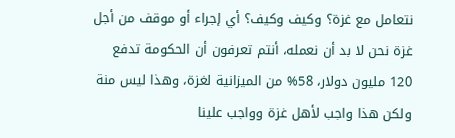نتعامل مع غزة؟ وكيف وكيف؟ أي إجراء أو موقف من أجل غزة نحن لا بد أن نعمله، أنتم تعرفون أن الحكومة تدفع 120 مليون دولار، 58% من الميزانية لغزة، وهذا ليس منة ولكن هذا واجب لأهل غزة وواجب علينا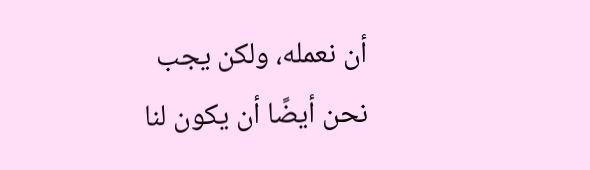أن نعمله، ولكن يجب نحن أيضًا أن يكون لنا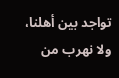تواجد بين أهلنا، ولا نهرب من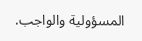المسؤولية والواجب.